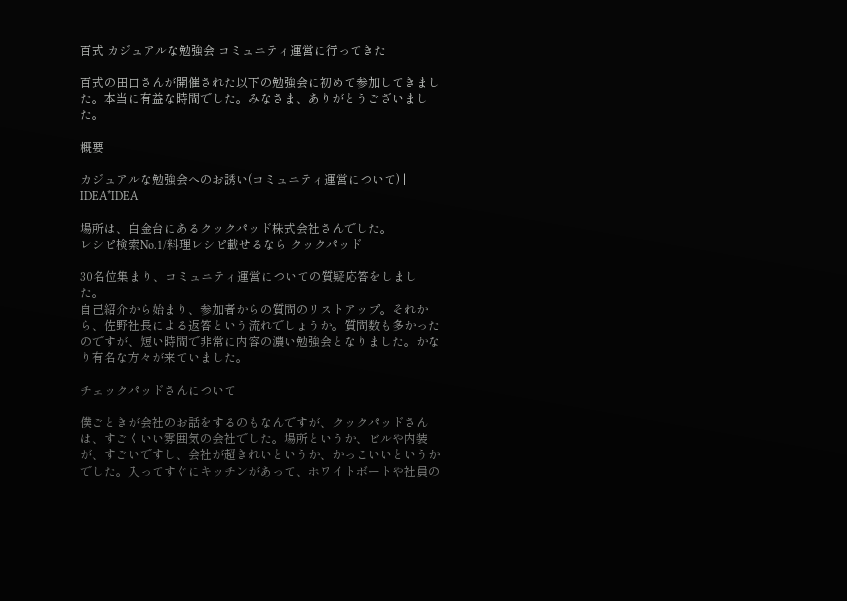百式 カジュアルな勉強会 コミュニティ運営に行ってきた

百式の田口さんが開催された以下の勉強会に初めて参加してきました。本当に有益な時間でした。みなさま、ありがとうございました。

概要

カジュアルな勉強会へのお誘い(コミュニティ運営について) | IDEA*IDEA

場所は、白金台にあるクックパッド株式会社さんでした。
レシピ検索No.1/料理レシピ載せるなら クックパッド

30名位集まり、コミュニティ運営についての質疑応答をしました。
自己紹介から始まり、参加者からの質問のリストアップ。それから、佐野社長による返答という流れでしょうか。質問数も多かったのですが、短い時間で非常に内容の濃い勉強会となりました。かなり有名な方々が来ていました。

チェックパッドさんについて

僕ごときが会社のお話をするのもなんですが、クックパッドさんは、すごくいい雰囲気の会社でした。場所というか、ビルや内装が、すごいですし、会社が超きれいというか、かっこいいというかでした。入ってすぐにキッチンがあって、ホワイトボートや社員の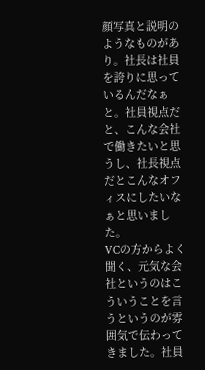顔写真と説明のようなものがあり。社長は社員を誇りに思っているんだなぁと。社員視点だと、こんな会社で働きたいと思うし、社長視点だとこんなオフィスにしたいなぁと思いました。
VCの方からよく聞く、元気な会社というのはこういうことを言うというのが雰囲気で伝わってきました。社員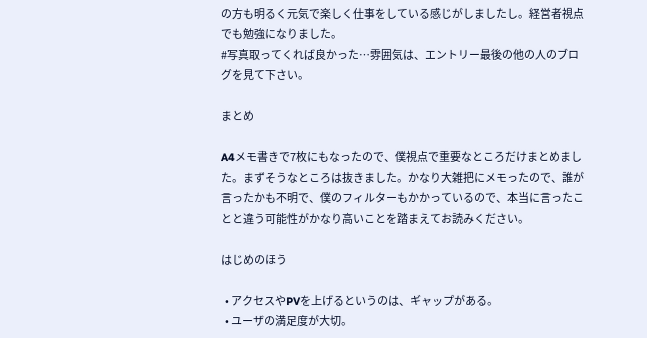の方も明るく元気で楽しく仕事をしている感じがしましたし。経営者視点でも勉強になりました。
#写真取ってくれば良かった…雰囲気は、エントリー最後の他の人のブログを見て下さい。

まとめ

A4メモ書きで7枚にもなったので、僕視点で重要なところだけまとめました。まずそうなところは抜きました。かなり大雑把にメモったので、誰が言ったかも不明で、僕のフィルターもかかっているので、本当に言ったことと違う可能性がかなり高いことを踏まえてお読みください。

はじめのほう

  • アクセスやPVを上げるというのは、ギャップがある。
  • ユーザの満足度が大切。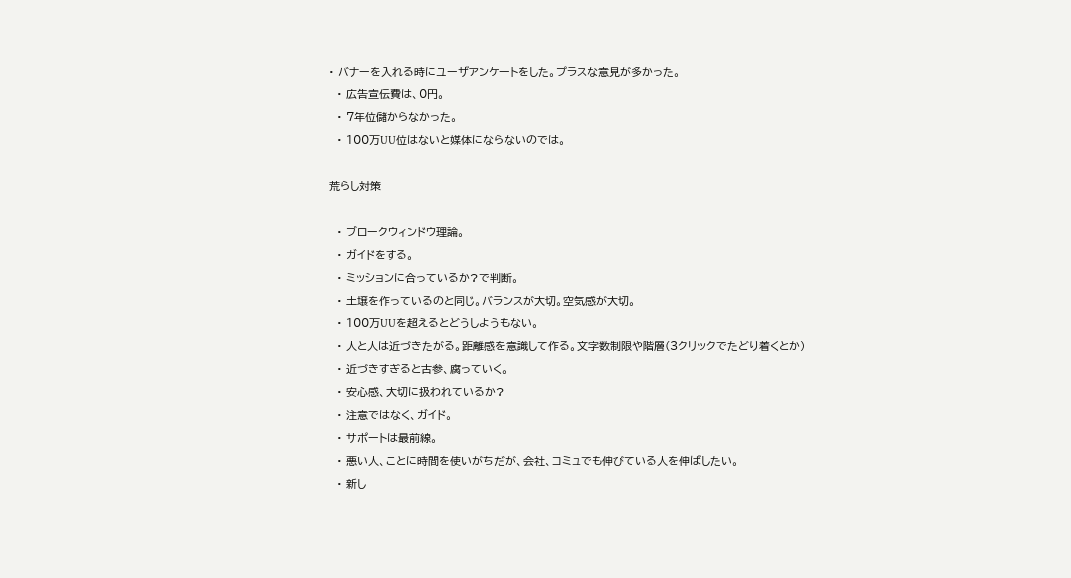• バナーを入れる時にユーザアンケートをした。プラスな意見が多かった。
  • 広告宣伝費は、0円。
  • 7年位儲からなかった。
  • 100万UU位はないと媒体にならないのでは。

荒らし対策

  • ブロークウィンドウ理論。
  • ガイドをする。
  • ミッションに合っているか?で判断。
  • 土壌を作っているのと同じ。バランスが大切。空気感が大切。
  • 100万UUを超えるとどうしようもない。
  • 人と人は近づきたがる。距離感を意識して作る。文字数制限や階層(3クリックでたどり着くとか)
  • 近づきすぎると古参、腐っていく。
  • 安心感、大切に扱われているか?
  • 注意ではなく、ガイド。
  • サポートは最前線。
  • 悪い人、ことに時間を使いがちだが、会社、コミュでも伸びている人を伸ばしたい。
  • 新し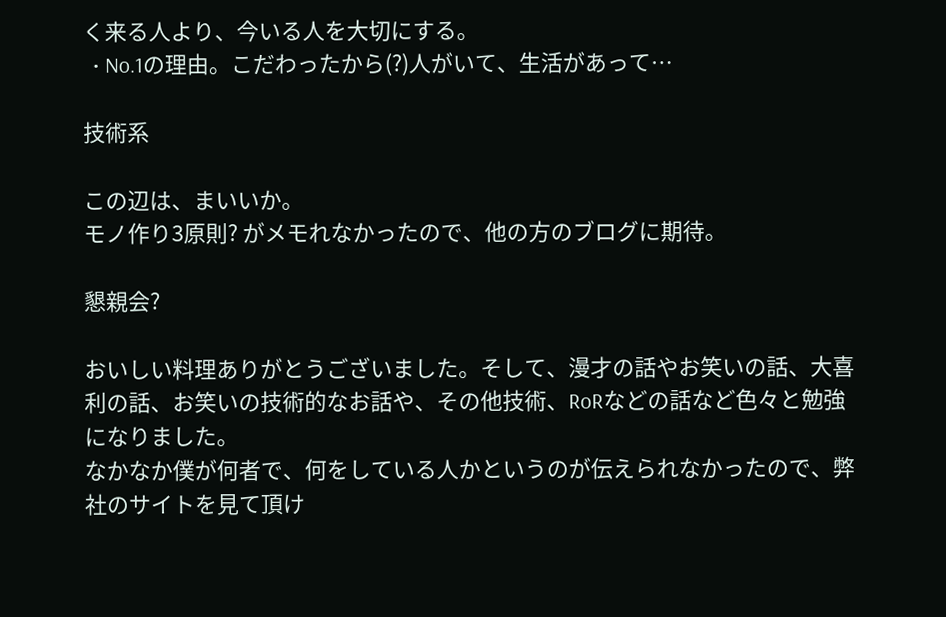く来る人より、今いる人を大切にする。
  • No.1の理由。こだわったから(?)人がいて、生活があって…

技術系

この辺は、まいいか。
モノ作り3原則? がメモれなかったので、他の方のブログに期待。

懇親会?

おいしい料理ありがとうございました。そして、漫才の話やお笑いの話、大喜利の話、お笑いの技術的なお話や、その他技術、RoRなどの話など色々と勉強になりました。
なかなか僕が何者で、何をしている人かというのが伝えられなかったので、弊社のサイトを見て頂け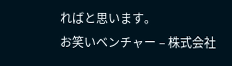ればと思います。
お笑いベンチャー – 株式会社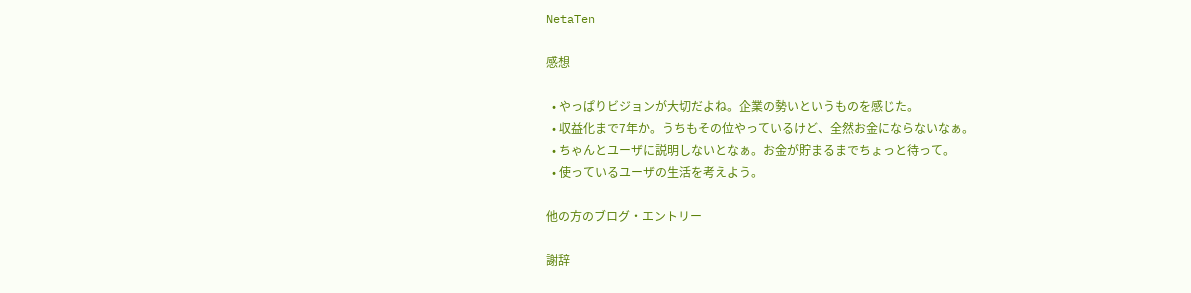NetaTen

感想

  • やっぱりビジョンが大切だよね。企業の勢いというものを感じた。
  • 収益化まで7年か。うちもその位やっているけど、全然お金にならないなぁ。
  • ちゃんとユーザに説明しないとなぁ。お金が貯まるまでちょっと待って。
  • 使っているユーザの生活を考えよう。

他の方のブログ・エントリー

謝辞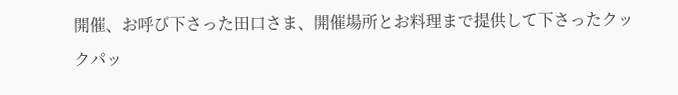開催、お呼び下さった田口さま、開催場所とお料理まで提供して下さったクックパッ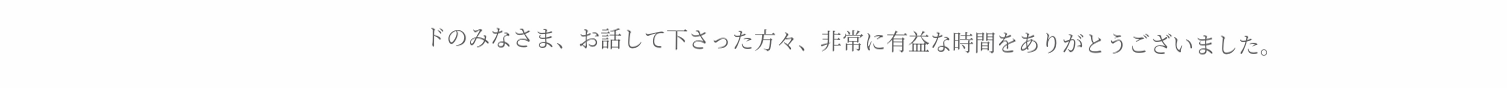ドのみなさま、お話して下さった方々、非常に有益な時間をありがとうございました。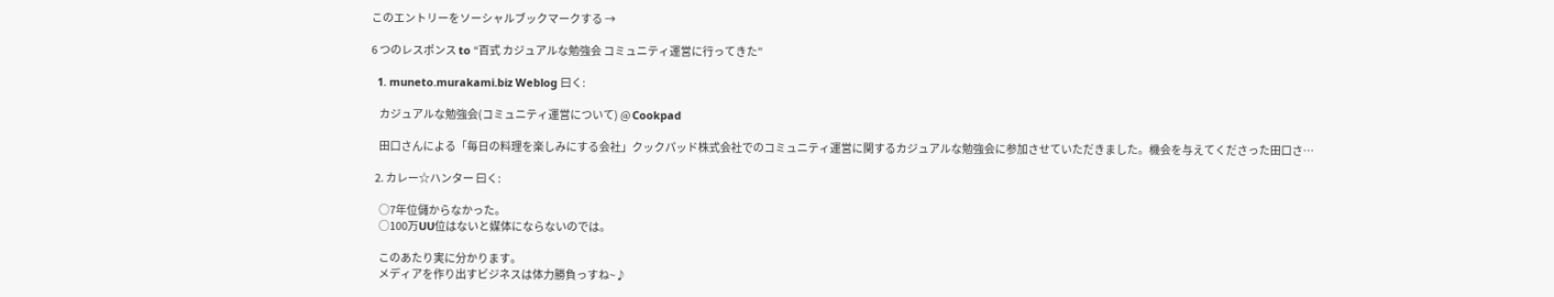このエントリーをソーシャルブックマークする →

6 つのレスポンス to “百式 カジュアルな勉強会 コミュニティ運営に行ってきた”

  1. muneto.murakami.biz Weblog 曰く:

    カジュアルな勉強会(コミュニティ運営について) @ Cookpad

    田口さんによる「毎日の料理を楽しみにする会社」クックパッド株式会社でのコミュニティ運営に関するカジュアルな勉強会に参加させていただきました。機会を与えてくださった田口さ…

  2. カレー☆ハンター 曰く:

    ○7年位儲からなかった。
    ○100万UU位はないと媒体にならないのでは。

    このあたり実に分かります。
    メディアを作り出すビジネスは体力勝負っすね~♪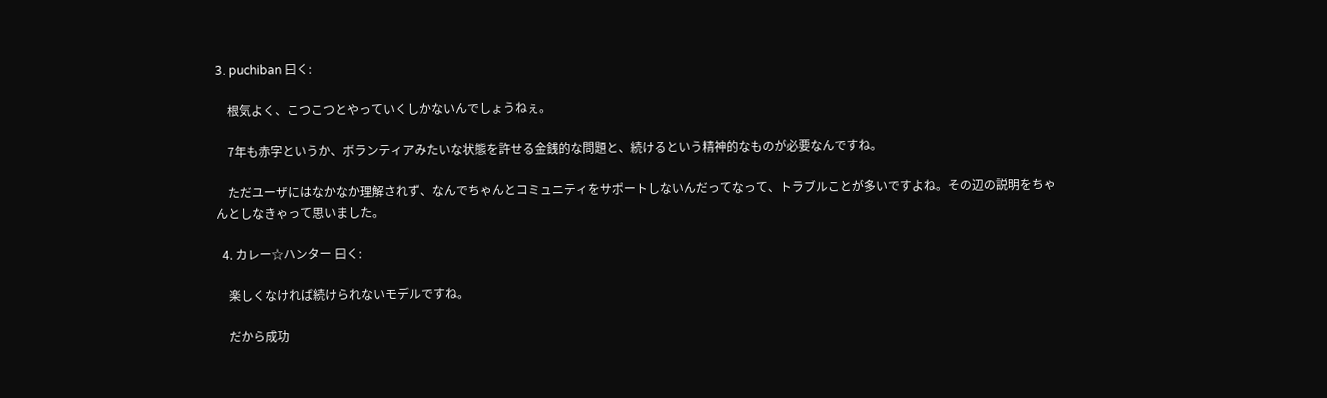3. puchiban 曰く:

    根気よく、こつこつとやっていくしかないんでしょうねぇ。

    7年も赤字というか、ボランティアみたいな状態を許せる金銭的な問題と、続けるという精神的なものが必要なんですね。

    ただユーザにはなかなか理解されず、なんでちゃんとコミュニティをサポートしないんだってなって、トラブルことが多いですよね。その辺の説明をちゃんとしなきゃって思いました。

  4. カレー☆ハンター 曰く:

    楽しくなければ続けられないモデルですね。

    だから成功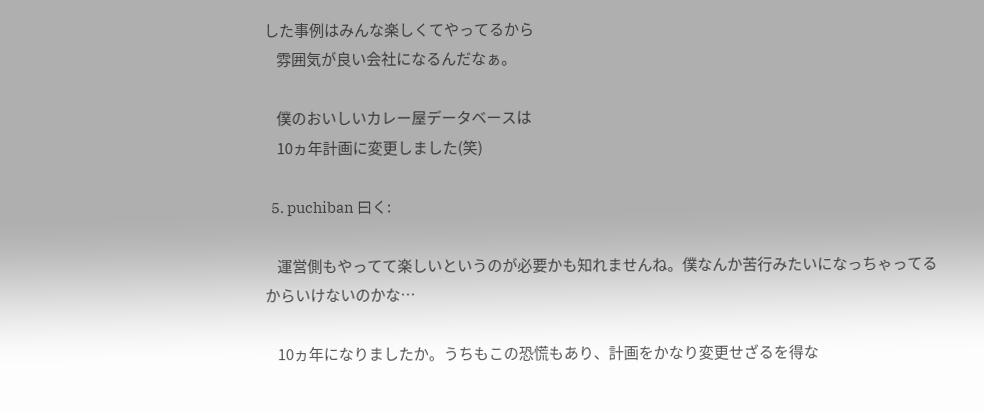した事例はみんな楽しくてやってるから
    雰囲気が良い会社になるんだなぁ。

    僕のおいしいカレー屋データベースは
    10ヵ年計画に変更しました(笑)

  5. puchiban 曰く:

    運営側もやってて楽しいというのが必要かも知れませんね。僕なんか苦行みたいになっちゃってるからいけないのかな…

    10ヵ年になりましたか。うちもこの恐慌もあり、計画をかなり変更せざるを得な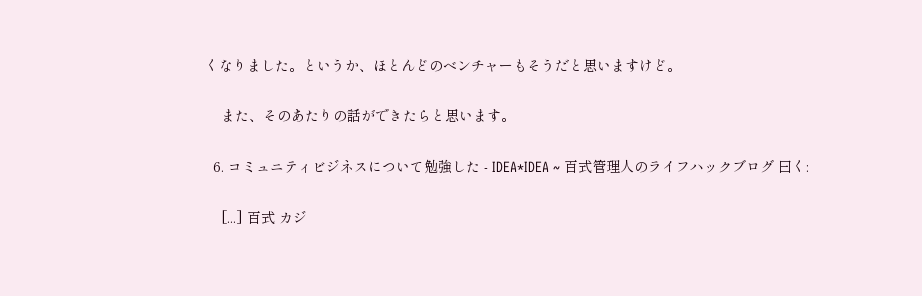くなりました。というか、ほとんどのベンチャーもそうだと思いますけど。

    また、そのあたりの話ができたらと思います。

  6. コミュニティビジネスについて勉強した - IDEA*IDEA ~ 百式管理人のライフハックブログ 曰く:

    [...] 百式 カジ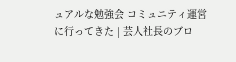ュアルな勉強会 コミュニティ運営に行ってきた | 芸人社長のブロ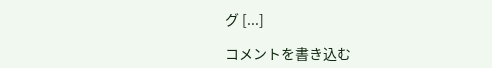グ [...]

コメントを書き込む